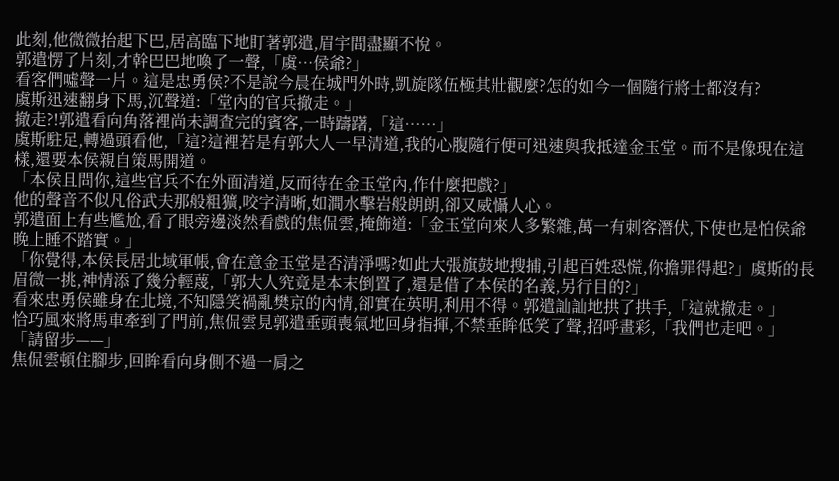此刻,他微微抬起下巴,居高臨下地盯著郭遣,眉宇間盡顯不悅。
郭遣愣了片刻,才幹巴巴地喚了一聲,「虞…侯爺?」
看客們噓聲一片。這是忠勇侯?不是說今晨在城門外時,凱旋隊伍極其壯觀麼?怎的如今一個隨行將士都沒有?
虞斯迅速翻身下馬,沉聲道:「堂內的官兵撤走。」
撤走?!郭遣看向角落裡尚未調查完的賓客,一時躊躇,「這……」
虞斯駐足,轉過頭看他,「這?這裡若是有郭大人一早清道,我的心腹隨行便可迅速與我抵達金玉堂。而不是像現在這樣,還要本侯親自策馬開道。
「本侯且問你,這些官兵不在外面清道,反而待在金玉堂內,作什麼把戲?」
他的聲音不似凡俗武夫那般粗獷,咬字清晰,如澗水擊岩般朗朗,卻又威懾人心。
郭遣面上有些尷尬,看了眼旁邊淡然看戲的焦侃雲,掩飾道:「金玉堂向來人多繁雜,萬一有刺客潛伏,下使也是怕侯爺晚上睡不踏實。」
「你覺得,本侯長居北域軍帳,會在意金玉堂是否清淨嗎?如此大張旗鼓地搜捕,引起百姓恐慌,你擔罪得起?」虞斯的長眉微一挑,神情添了幾分輕蔑,「郭大人究竟是本末倒置了,還是借了本侯的名義,另行目的?」
看來忠勇侯雖身在北境,不知隱笑禍亂樊京的內情,卻實在英明,利用不得。郭遣訕訕地拱了拱手,「這就撤走。」
恰巧風來將馬車牽到了門前,焦侃雲見郭遣垂頭喪氣地回身指揮,不禁垂眸低笑了聲,招呼畫彩,「我們也走吧。」
「請留步——」
焦侃雲頓住腳步,回眸看向身側不過一肩之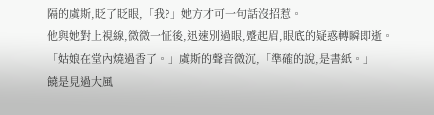隔的虞斯,眨了眨眼,「我?」她方才可一句話沒招惹。
他與她對上視線,微微一怔後,迅速別過眼,蹙起眉,眼底的疑惑轉瞬即逝。
「姑娘在堂內燒過香了。」虞斯的聲音微沉,「準確的說,是書紙。」
饒是見過大風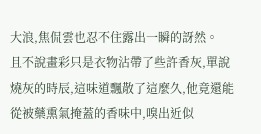大浪,焦侃雲也忍不住露出一瞬的訝然。
且不說畫彩只是衣物沾帶了些許香灰,單說燒灰的時辰,這味道飄散了這麼久,他竟還能從被藥熏氣掩蓋的香味中,嗅出近似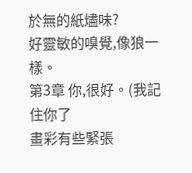於無的紙燼味?
好靈敏的嗅覺,像狼一樣。
第3章 你,很好。(我記住你了
畫彩有些緊張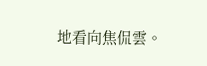地看向焦侃雲。